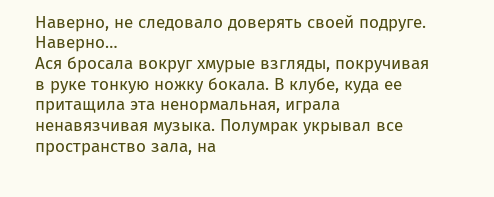Наверно, не следовало доверять своей подруге.
Наверно…
Ася бросала вокруг хмурые взгляды, покручивая в руке тонкую ножку бокала. В клубе, куда ее притащила эта ненормальная, играла ненавязчивая музыка. Полумрак укрывал все пространство зала, на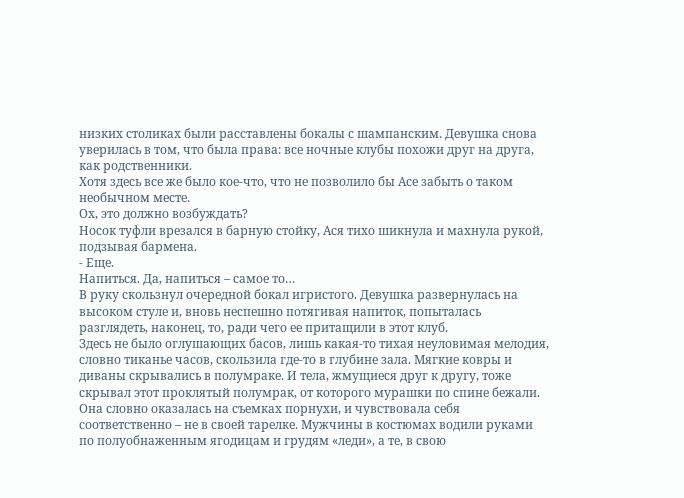низких столиках были расставлены бокалы с шампанским. Девушка снова уверилась в том, что была права: все ночные клубы похожи друг на друга, как родственники.
Хотя здесь все же было кое-что, что не позволило бы Асе забыть о таком необычном месте.
Ох, это должно возбуждать?
Носок туфли врезался в барную стойку, Ася тихо шикнула и махнула рукой, подзывая бармена.
- Еще.
Напиться. Да, напиться – самое то…
В руку скользнул очередной бокал игристого. Девушка развернулась на высоком стуле и, вновь неспешно потягивая напиток, попыталась разглядеть, наконец, то, ради чего ее притащили в этот клуб.
Здесь не было оглушающих басов, лишь какая-то тихая неуловимая мелодия, словно тиканье часов, скользила где-то в глубине зала. Мягкие ковры и диваны скрывались в полумраке. И тела, жмущиеся друг к другу, тоже скрывал этот проклятый полумрак, от которого мурашки по спине бежали.
Она словно оказалась на съемках порнухи, и чувствовала себя соответственно – не в своей тарелке. Мужчины в костюмах водили руками по полуобнаженным ягодицам и грудям «леди», а те, в свою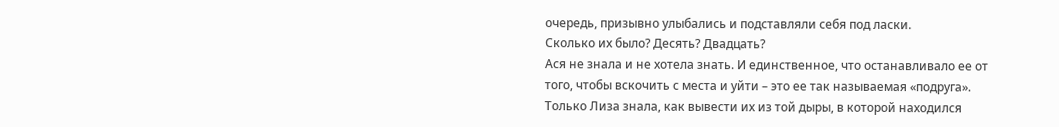очередь, призывно улыбались и подставляли себя под ласки.
Сколько их было? Десять? Двадцать?
Ася не знала и не хотела знать. И единственное, что останавливало ее от того, чтобы вскочить с места и уйти – это ее так называемая «подруга». Только Лиза знала, как вывести их из той дыры, в которой находился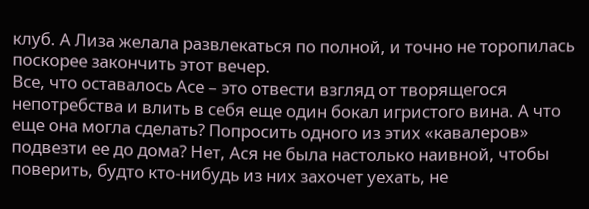клуб. А Лиза желала развлекаться по полной, и точно не торопилась поскорее закончить этот вечер.
Все, что оставалось Асе – это отвести взгляд от творящегося непотребства и влить в себя еще один бокал игристого вина. А что еще она могла сделать? Попросить одного из этих «кавалеров» подвезти ее до дома? Нет, Ася не была настолько наивной, чтобы поверить, будто кто-нибудь из них захочет уехать, не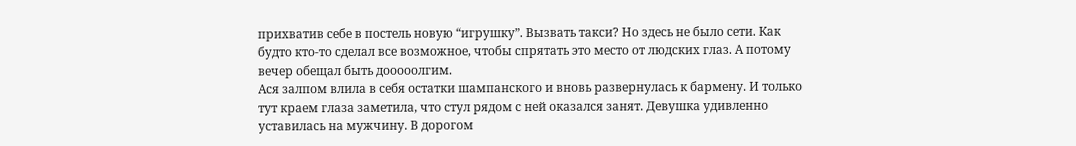прихватив себе в постель новую “игрушку”. Вызвать такси? Но здесь не было сети. Как будто кто-то сделал все возможное, чтобы спрятать это место от людских глаз. А потому вечер обещал быть дооооолгим.
Ася залпом влила в себя остатки шампанского и вновь развернулась к бармену. И только тут краем глаза заметила, что стул рядом с ней оказался занят. Девушка удивленно уставилась на мужчину. В дорогом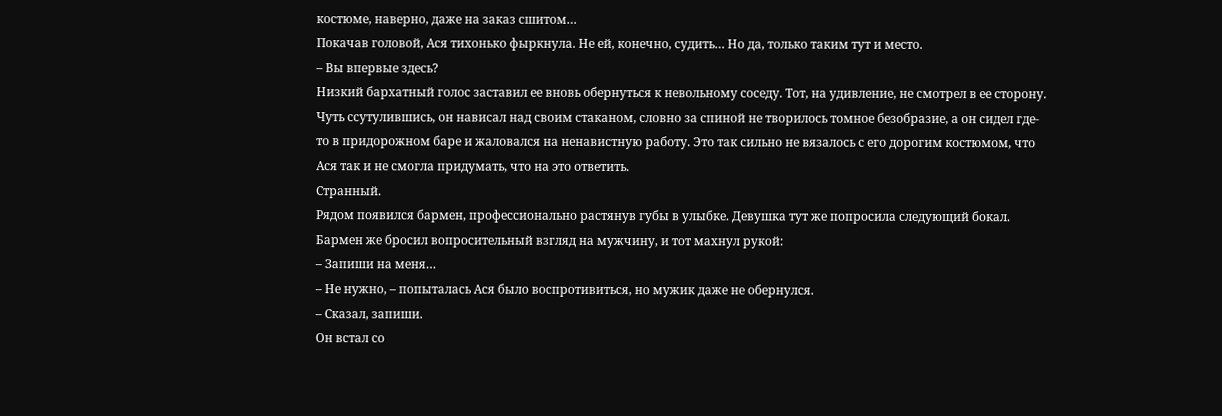костюме, наверно, даже на заказ сшитом…
Покачав головой, Ася тихонько фыркнула. Не ей, конечно, судить… Но да, только таким тут и место.
– Вы впервые здесь?
Низкий бархатный голос заставил ее вновь обернуться к невольному соседу. Тот, на удивление, не смотрел в ее сторону. Чуть ссутулившись, он нависал над своим стаканом, словно за спиной не творилось томное безобразие, а он сидел где-то в придорожном баре и жаловался на ненавистную работу. Это так сильно не вязалось с его дорогим костюмом, что Ася так и не смогла придумать, что на это ответить.
Странный.
Рядом появился бармен, профессионально растянув губы в улыбке. Девушка тут же попросила следующий бокал. Бармен же бросил вопросительный взгляд на мужчину, и тот махнул рукой:
– Запиши на меня…
– Не нужно, – попыталась Ася было воспротивиться, но мужик даже не обернулся.
– Сказал, запиши.
Он встал со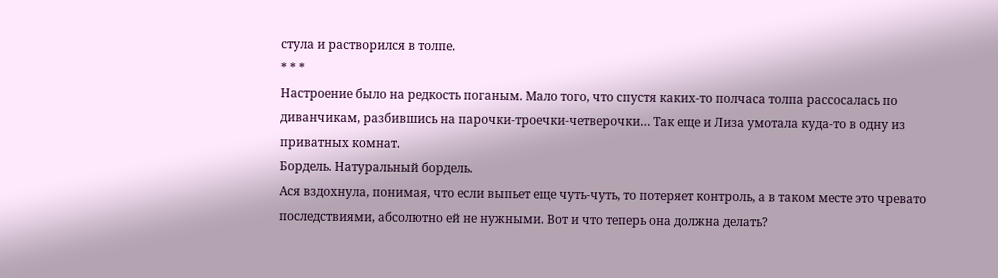стула и растворился в толпе.
* * *
Настроение было на редкость поганым. Мало того, что спустя каких-то полчаса толпа рассосалась по диванчикам, разбившись на парочки-троечки-четверочки… Так еще и Лиза умотала куда-то в одну из приватных комнат.
Бордель. Натуральный бордель.
Ася вздохнула, понимая, что если выпьет еще чуть-чуть, то потеряет контроль, а в таком месте это чревато последствиями, абсолютно ей не нужными. Вот и что теперь она должна делать?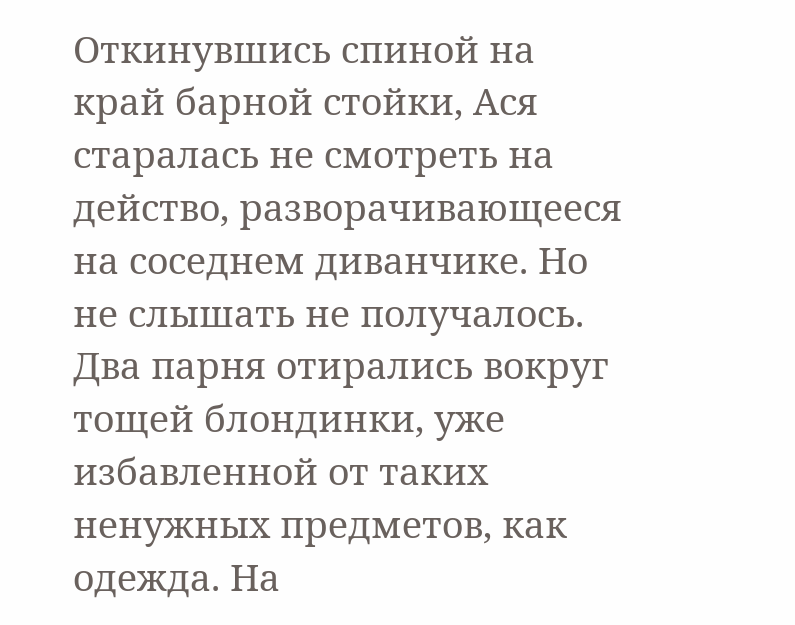Откинувшись спиной на край барной стойки, Ася старалась не смотреть на действо, разворачивающееся на соседнем диванчике. Но не слышать не получалось.
Два парня отирались вокруг тощей блондинки, уже избавленной от таких ненужных предметов, как одежда. На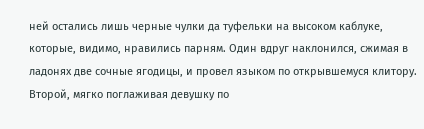ней остались лишь черные чулки да туфельки на высоком каблуке, которые, видимо, нравились парням. Один вдруг наклонился, сжимая в ладонях две сочные ягодицы, и провел языком по открывшемуся клитору. Второй, мягко поглаживая девушку по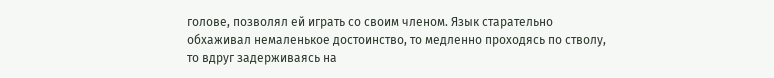голове, позволял ей играть со своим членом. Язык старательно обхаживал немаленькое достоинство, то медленно проходясь по стволу, то вдруг задерживаясь на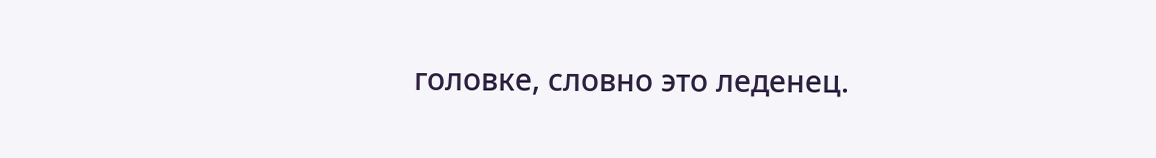головке, словно это леденец.